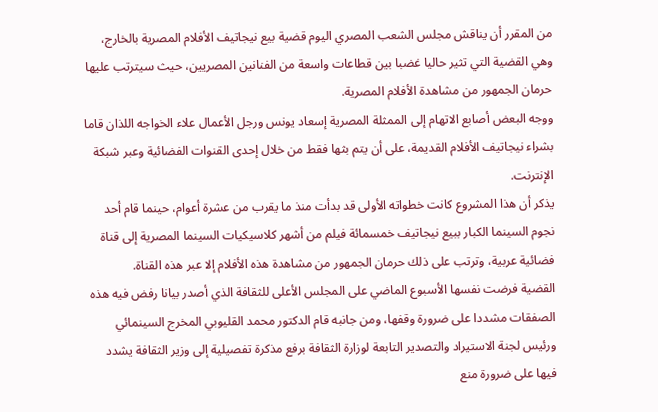من المقرر أن يناقش مجلس الشعب المصري اليوم قضية بيع نيجاتيف الأفلام المصرية بالخارج، وهي القضية التي تثير حاليا غضبا بين قطاعات واسعة من الفنانين المصريين، حيث سيترتب عليها حرمان الجمهور من مشاهدة الأفلام المصرية.
ووجه البعض أصابع الاتهام إلى الممثلة المصرية إسعاد يونس ورجل الأعمال علاء الخواجه اللذان قاما بشراء نيجاتيف الأفلام القديمة، على أن يتم بثها فقط من خلال إحدى القنوات الفضائية وعبر شبكة الإنترنت.
يذكر أن هذا المشروع كانت خطواته الأولى قد بدأت منذ ما يقرب من عشرة أعوام، حينما قام أحد نجوم السينما الكبار ببيع نيجاتيف خمسمائة فيلم من أشهر كلاسيكيات السينما المصرية إلى قناة فضائية عربية، وترتب على ذلك حرمان الجمهور من مشاهدة هذه الأفلام إلا عبر هذه القناة.
القضية فرضت نفسها الأسبوع الماضي على المجلس الأعلى للثقافة الذي أصدر بيانا رفض فيه هذه الصفقات مشددا على ضرورة وقفها، ومن جانبه قام الدكتور محمد القليوبي المخرج السينمائي ورئيس لجنة الاستيراد والتصدير التابعة لوزارة الثقافة برفع مذكرة تفصيلية إلى وزير الثقافة يشدد فيها على ضرورة منع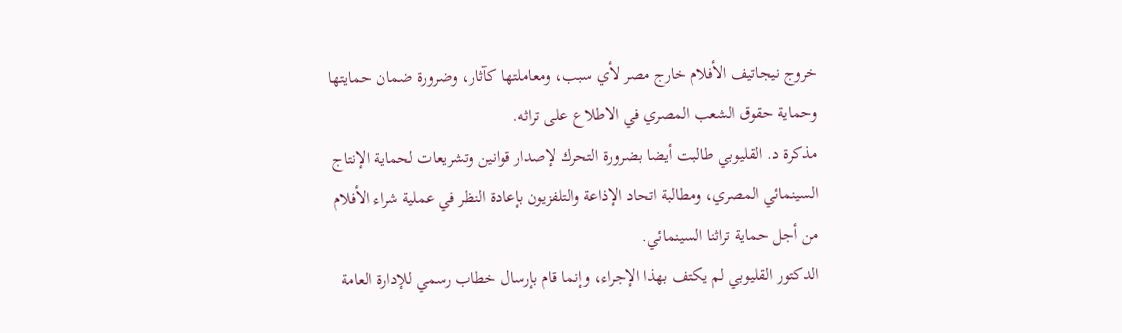خروج نيجاتيف الأفلام خارج مصر لأي سبب، ومعاملتها كآثار، وضرورة ضمان حمايتها وحماية حقوق الشعب المصري في الاطلاع على تراثه.
مذكرة د. القليوبي طالبت أيضا بضرورة التحرك لإصدار قوانين وتشريعات لحماية الإنتاج السينمائي المصري، ومطالبة اتحاد الإذاعة والتلفزيون بإعادة النظر في عملية شراء الأفلام من أجل حماية تراثنا السينمائي.
الدكتور القليوبي لم يكتف بهذا الإجراء، وإنما قام بإرسال خطاب رسمي للإدارة العامة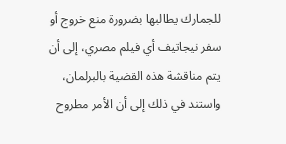للجمارك يطالبها بضرورة منع خروج أو سفر نيجاتيف أي فيلم مصري، إلى أن يتم مناقشة هذه القضية بالبرلمان، واستند في ذلك إلى أن الأمر مطروح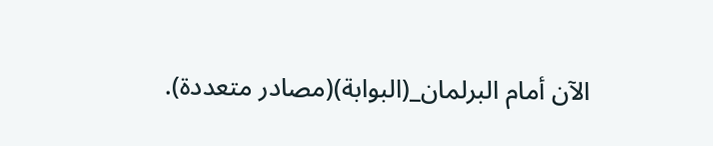الآن أمام البرلمان_(البوابة)(مصادر متعددة).